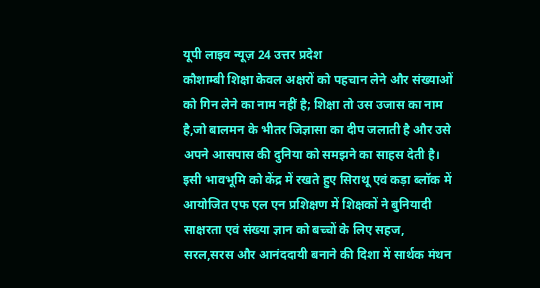यूपी लाइव न्यूज़ 24 उत्तर प्रदेश
कौशाम्बी शिक्षा केवल अक्षरों को पहचान लेने और संख्याओं को गिन लेने का नाम नहीं है; शिक्षा तो उस उजास का नाम है,जो बालमन के भीतर जिज्ञासा का दीप जलाती है और उसे अपने आसपास की दुनिया को समझने का साहस देती है। इसी भावभूमि को केंद्र में रखते हुए सिराथू एवं कड़ा ब्लॉक में आयोजित एफ एल एन प्रशिक्षण में शिक्षकों ने बुनियादी साक्षरता एवं संख्या ज्ञान को बच्चों के लिए सहज, सरल,सरस और आनंददायी बनाने की दिशा में सार्थक मंथन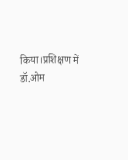किया।प्रशिक्षण में डॉ.ओम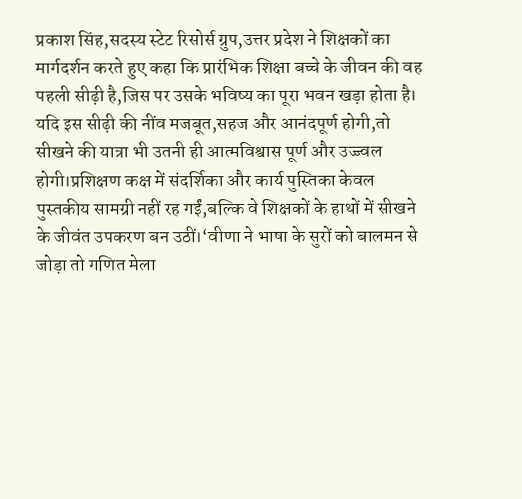प्रकाश सिंह,सदस्य स्टेट रिसोर्स ग्रुप,उत्तर प्रदेश ने शिक्षकों का मार्गदर्शन करते हुए कहा कि प्रारंभिक शिक्षा बच्चे के जीवन की वह पहली सीढ़ी है,जिस पर उसके भविष्य का पूरा भवन खड़ा होता है। यदि इस सीढ़ी की नींव मजबूत,सहज और आनंदपूर्ण होगी,तो सीखने की यात्रा भी उतनी ही आत्मविश्वास पूर्ण और उज्ज्वल होगी।प्रशिक्षण कक्ष में संदर्शिका और कार्य पुस्तिका केवल पुस्तकीय सामग्री नहीं रह गईं,बल्कि वे शिक्षकों के हाथों में सीखने के जीवंत उपकरण बन उठीं।‘वीणा ने भाषा के सुरों को बालमन से जोड़ा तो गणित मेला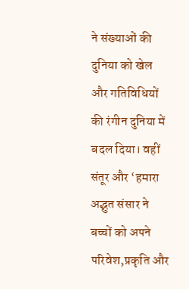ने संख्याओं की दुनिया को खेल और गतिविधियों की रंगीन दुनिया में बदल दिया। वहीं संतूर और ‘हमारा अद्भुत संसार ने बच्चों को अपने परिवेश,प्रकृति और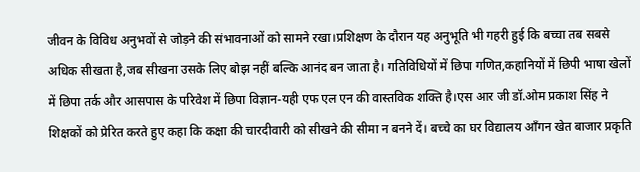जीवन के विविध अनुभवों से जोड़ने की संभावनाओं को सामने रखा।प्रशिक्षण के दौरान यह अनुभूति भी गहरी हुई कि बच्चा तब सबसे अधिक सीखता है,जब सीखना उसके लिए बोझ नहीं बल्कि आनंद बन जाता है। गतिविधियों में छिपा गणित,कहानियों में छिपी भाषा खेलों में छिपा तर्क और आसपास के परिवेश में छिपा विज्ञान-यही एफ एल एन की वास्तविक शक्ति है।एस आर जी डॉ.ओम प्रकाश सिंह ने शिक्षकों को प्रेरित करते हुए कहा कि कक्षा की चारदीवारी को सीखने की सीमा न बनने दें। बच्चे का घर विद्यालय आँगन खेत बाजार प्रकृति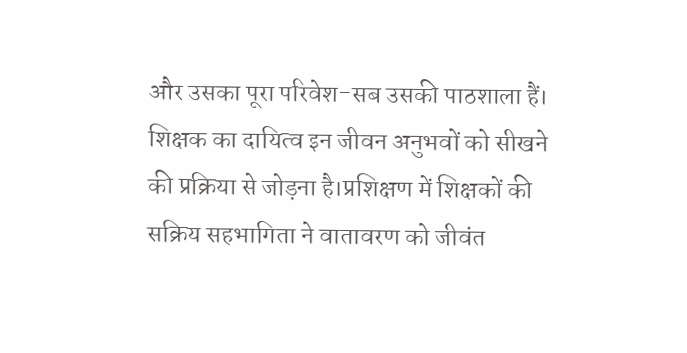और उसका पूरा परिवेश-सब उसकी पाठशाला हैं। शिक्षक का दायित्व इन जीवन अनुभवों को सीखने की प्रक्रिया से जोड़ना है।प्रशिक्षण में शिक्षकों की सक्रिय सहभागिता ने वातावरण को जीवंत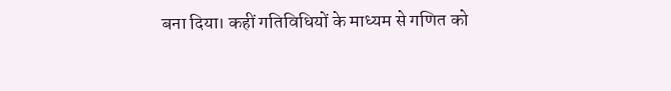बना दिया। कहीं गतिविधियों के माध्यम से गणित को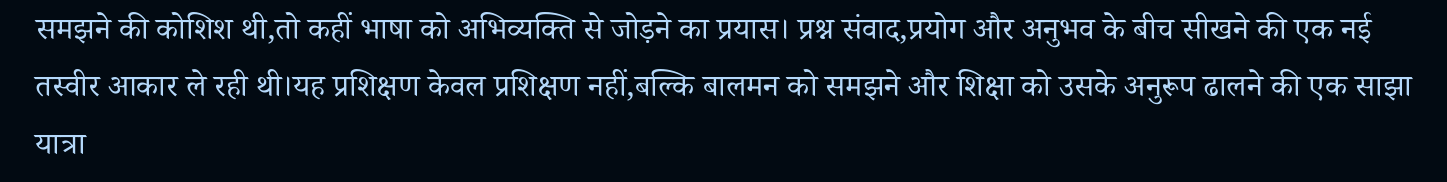समझने की कोशिश थी,तो कहीं भाषा को अभिव्यक्ति से जोड़ने का प्रयास। प्रश्न संवाद,प्रयोग और अनुभव के बीच सीखने की एक नई तस्वीर आकार ले रही थी।यह प्रशिक्षण केवल प्रशिक्षण नहीं,बल्कि बालमन को समझने और शिक्षा को उसके अनुरूप ढालने की एक साझा यात्रा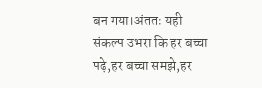बन गया।अंततः यही संकल्प उभरा कि हर बच्चा पढ़े,हर बच्चा समझे,हर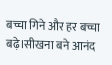बच्चा गिने और हर बच्चा बढ़े।सीखना बने आनंद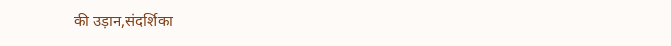की उड़ान,संदर्शिका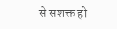से सशक्त हो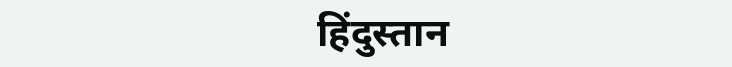हिंदुस्तान